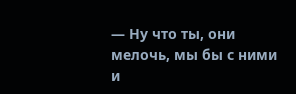— Ну что ты, они мелочь, мы бы с ними и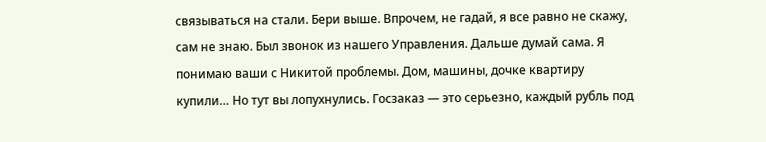связываться на стали. Бери выше. Впрочем, не гадай, я все равно не скажу, сам не знаю. Был звонок из нашего Управления. Дальше думай сама. Я понимаю ваши с Никитой проблемы. Дом, машины, дочке квартиру купили… Но тут вы лопухнулись. Госзаказ — это серьезно, каждый рубль под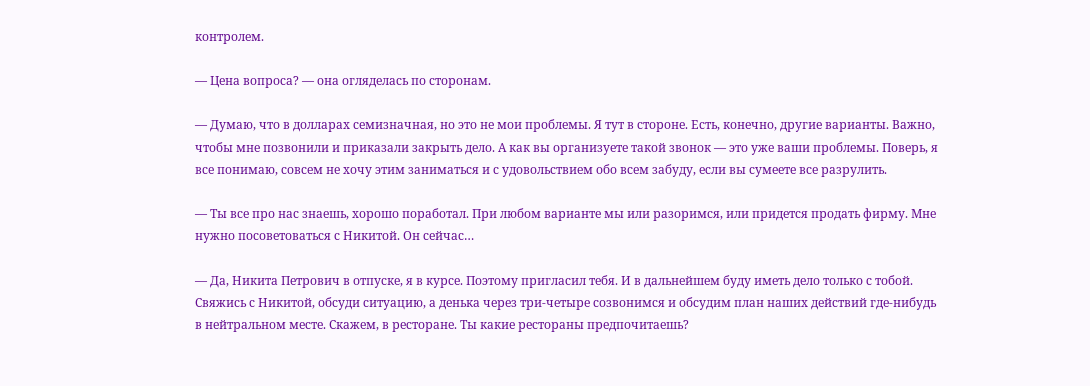контролем.

— Цена вопроса? — она огляделась по сторонам.

— Думаю, что в долларах семизначная, но это не мои проблемы. Я тут в стороне. Есть, конечно, другие варианты. Важно, чтобы мне позвонили и приказали закрыть дело. А как вы организуете такой звонок — это уже ваши проблемы. Поверь, я все понимаю, совсем не хочу этим заниматься и с удовольствием обо всем забуду, если вы сумеете все разрулить.

— Ты все про нас знаешь, хорошо поработал. При любом варианте мы или разоримся, или придется продать фирму. Мне нужно посоветоваться с Никитой. Он сейчас…

— Да, Никита Петрович в отпуске, я в курсе. Поэтому пригласил тебя. И в дальнейшем буду иметь дело только с тобой. Свяжись с Никитой, обсуди ситуацию, а денька через три-четыре созвонимся и обсудим план наших действий где-нибудь в нейтральном месте. Скажем, в ресторане. Ты какие рестораны предпочитаешь?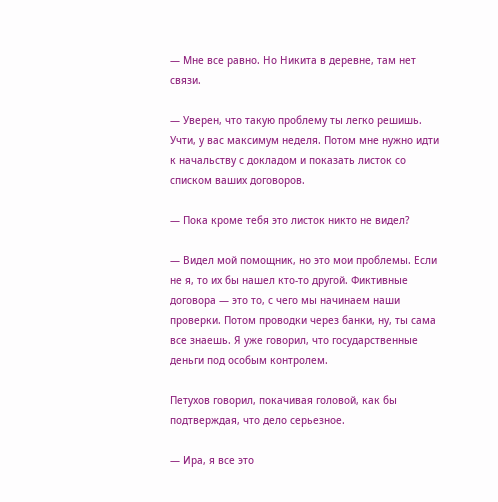— Мне все равно. Но Никита в деревне, там нет связи.

— Уверен, что такую проблему ты легко решишь. Учти, у вас максимум неделя. Потом мне нужно идти к начальству с докладом и показать листок со списком ваших договоров.

— Пока кроме тебя это листок никто не видел?

— Видел мой помощник, но это мои проблемы. Если не я, то их бы нашел кто-то другой. Фиктивные договора — это то, с чего мы начинаем наши проверки. Потом проводки через банки, ну, ты сама все знаешь. Я уже говорил, что государственные деньги под особым контролем.

Петухов говорил, покачивая головой, как бы подтверждая, что дело серьезное.

— Ира, я все это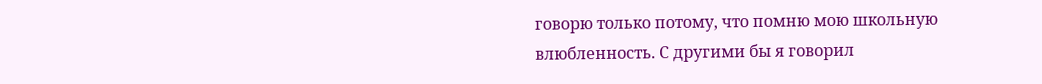говорю только потому, что помню мою школьную влюбленность. С другими бы я говорил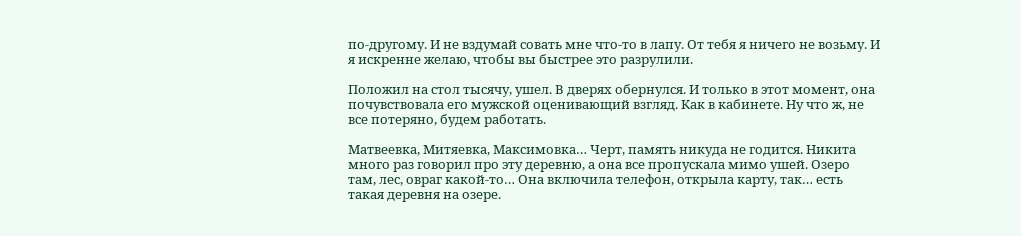по-другому. И не вздумай совать мне что-то в лапу. От тебя я ничего не возьму. И я искренне желаю, чтобы вы быстрее это разрулили.

Положил на стол тысячу, ушел. В дверях обернулся. И только в этот момент, она почувствовала его мужской оценивающий взгляд. Как в кабинете. Ну что ж, не все потеряно, будем работать.

Матвеевка, Митяевка, Максимовка… Черт, память никуда не годится. Никита много раз говорил про эту деревню, а она все пропускала мимо ушей. Озеро там, лес, овраг какой-то… Она включила телефон, открыла карту, так… есть такая деревня на озере.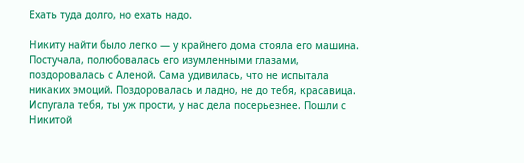Ехать туда долго, но ехать надо.

Никиту найти было легко — у крайнего дома стояла его машина. Постучала, полюбовалась его изумленными глазами, поздоровалась с Аленой. Сама удивилась, что не испытала никаких эмоций. Поздоровалась и ладно, не до тебя, красавица. Испугала тебя, ты уж прости, у нас дела посерьезнее. Пошли с Никитой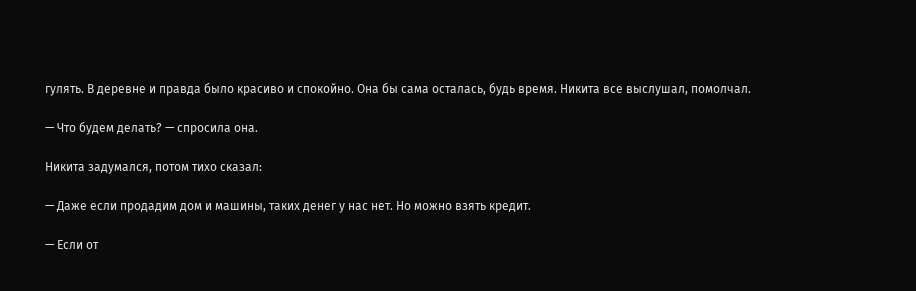гулять. В деревне и правда было красиво и спокойно. Она бы сама осталась, будь время. Никита все выслушал, помолчал.

— Что будем делать? — спросила она.

Никита задумался, потом тихо сказал:

— Даже если продадим дом и машины, таких денег у нас нет. Но можно взять кредит.

— Если от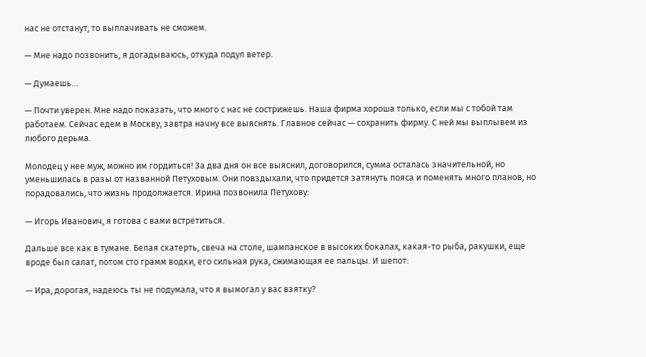нас не отстанут, то выплачивать не сможем.

— Мне надо позвонить, я догадываюсь, откуда подул ветер.

— Думаешь…

— Почти уверен. Мне надо показать, что много с нас не сострижешь. Наша фирма хороша только, если мы с тобой там работаем. Сейчас едем в Москву, завтра начну все выяснять. Главное сейчас — сохранить фирму. С ней мы выплывем из любого дерьма.

Молодец у нее муж, можно им гордиться! За два дня он все выяснил, договорился, сумма осталась значительной, но уменьшилась в разы от названной Петуховым. Они повздыхали, что придется затянуть пояса и поменять много планов, но порадовались, что жизнь продолжается. Ирина позвонила Петухову:

— Игорь Иванович, я готова с вами встретиться.

Дальше все как в тумане. Белая скатерть, свеча на столе, шампанское в высоких бокалах, какая-то рыба, ракушки, еще вроде был салат, потом сто грамм водки, его сильная рука, сжимающая ее пальцы. И шепот:

— Ира, дорогая, надеюсь ты не подумала, что я вымогал у вас взятку?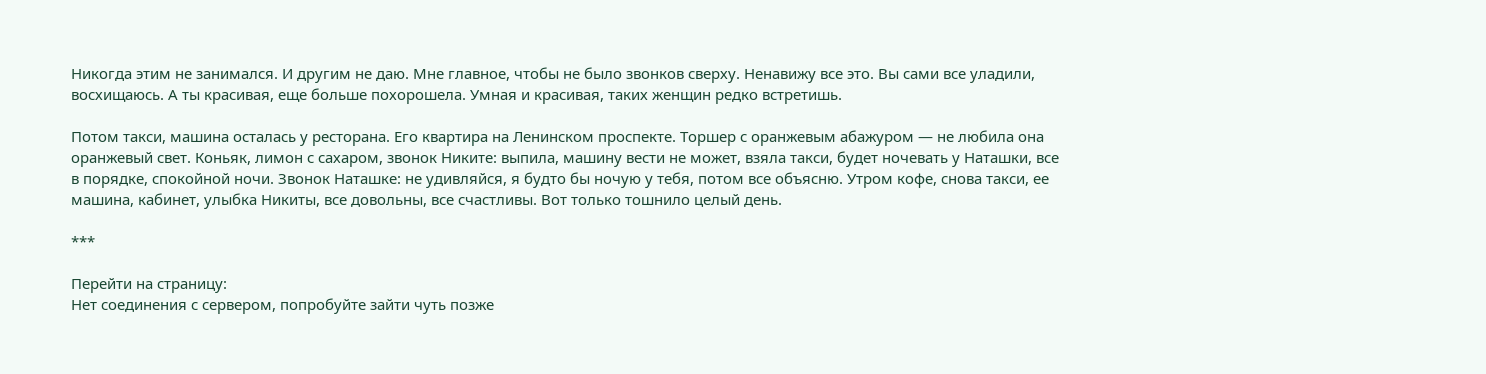Никогда этим не занимался. И другим не даю. Мне главное, чтобы не было звонков сверху. Ненавижу все это. Вы сами все уладили, восхищаюсь. А ты красивая, еще больше похорошела. Умная и красивая, таких женщин редко встретишь.

Потом такси, машина осталась у ресторана. Его квартира на Ленинском проспекте. Торшер с оранжевым абажуром — не любила она оранжевый свет. Коньяк, лимон с сахаром, звонок Никите: выпила, машину вести не может, взяла такси, будет ночевать у Наташки, все в порядке, спокойной ночи. Звонок Наташке: не удивляйся, я будто бы ночую у тебя, потом все объясню. Утром кофе, снова такси, ее машина, кабинет, улыбка Никиты, все довольны, все счастливы. Вот только тошнило целый день.

***

Перейти на страницу:
Нет соединения с сервером, попробуйте зайти чуть позже